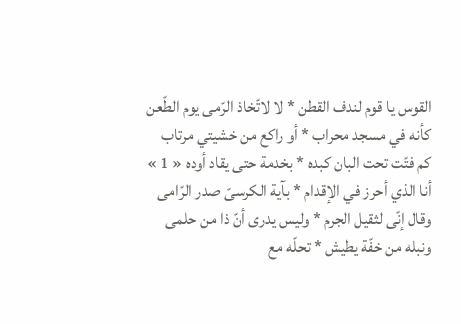القوس يا قوم لندف القطن * لا لاتّخاذ الرّمى يوم الطّعن
كأنه في مسجد محراب * أو راكع من خشيتي مرتاب
كم فتّت تحت البان كبده * بخدمة حتى يقاد أوده « 1 »
أنا الذي أحرز في الإقدام * بآية الكرسىّ صدر الرّامى
وقال إنّى لثقيل الجرم * وليس يدرى أنّ ذا من حلمى
ونبله من خفّة يطيش * تحلّه مع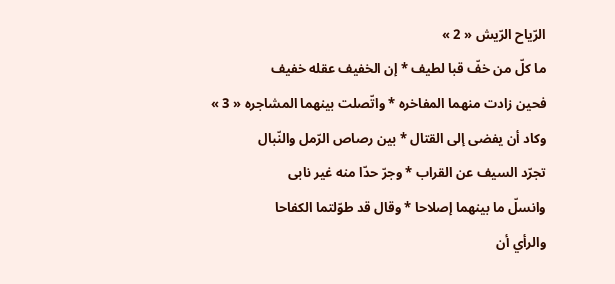الرّياح الرّيش « 2 »
ما كلّ من خفّ قبا لطيف * إن الخفيف عقله خفيف
فحين زادت منهما المفاخره * واتّصلت بينهما المشاجره « 3 »
وكاد أن يفضى إلى القتال * بين رصاص الرّمل والنّبال
تجرّد السيف عن القراب * وجرّ حدّا منه غير نابى
وانسلّ ما بينهما إصلاحا * وقال قد طوّلتما الكفاحا
والرأي أن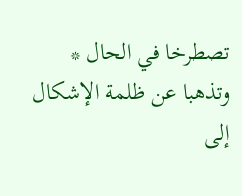تصطرخا في الحال * وتذهبا عن ظلمة الإشكال
إلى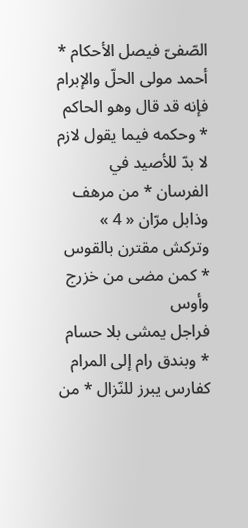الصّفىّ فيصل الأحكام * أحمد مولى الحلّ والإبرام
فإنه قد قال وهو الحاكم * وحكمه فيما يقول لازم
لا بدّ للأصيد في الفرسان * من مرهف وذابل مرّان « 4 »
وتركش مقترن بالقوس * كمن مضى من خزرج وأوس
فراجل يمشى بلا حسام * وبندق رام إلى المرام
كفارس يبرز للنّزال * من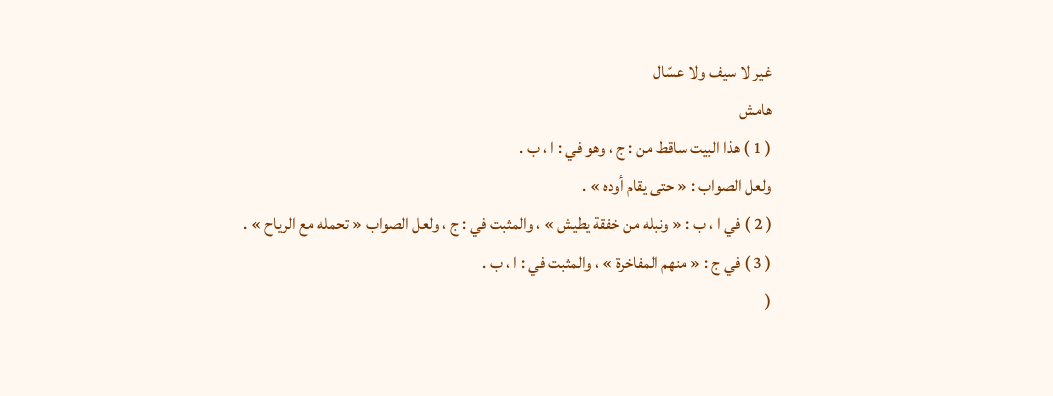غير لا سيف ولا عسّال
هامش
( 1 ) هذا البيت ساقط من : ج ، وهو في : ا ، ب .
ولعل الصواب : « حتى يقام أوده » .
( 2 ) في ا ، ب : « ونبله من خفقة يطيش » ، والمثبت في : ج ، ولعل الصواب « تحمله مع الرياح » .
( 3 ) في ج : « منهم المفاخرة » ، والمثبت في : ا ، ب .
(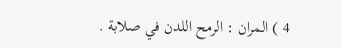4 ) المران : الرمح اللدن في صلابة .